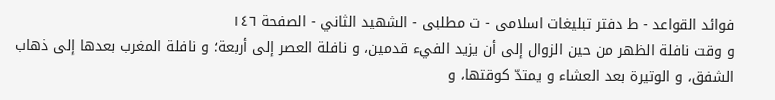فوائد القواعد - ط دفتر تبلیغات اسلامی - ت مطلبی - الشهيد الثاني - الصفحة ١٤٦
و وقت نافلة الظهر من حين الزوال إلى أن يزيد الفيء قدمين، و نافلة العصر إلى أربعة؛ و نافلة المغرب بعدها إلى ذهاب الشفق، و الوتيرة بعد العشاء و يمتدّ كوقتها، و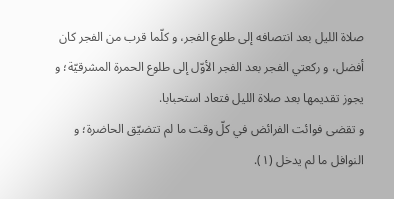صلاة الليل بعد انتصافه إلى طلوع الفجر، و كلّما قرب من الفجر كان أفضل، و ركعتي الفجر بعد الفجر الأوّل إلى طلوع الحمرة المشرقيّة؛ و يجوز تقديمها بعد صلاة الليل فتعاد استحبابا.
و تقضى فوائت الفرائض في كلّ وقت ما لم تتضيّق الحاضرة؛ و النوافل ما لم يدخل (١).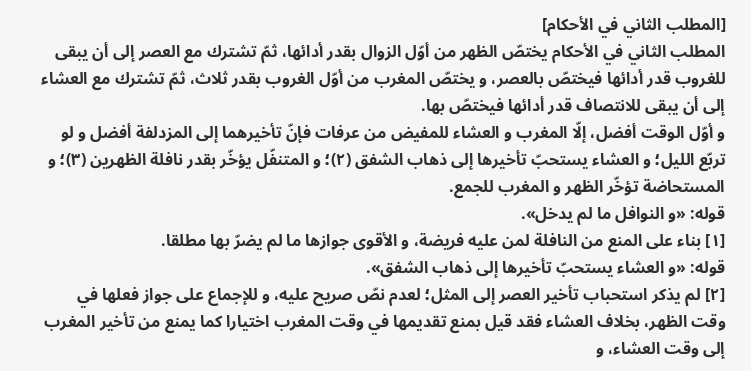[المطلب الثاني في الأحكام]
المطلب الثاني في الأحكام يختصّ الظهر من أوّل الزوال بقدر أدائها، ثمّ تشترك مع العصر إلى أن يبقى للغروب قدر أدائها فيختصّ بالعصر، و يختصّ المغرب من أوّل الغروب بقدر ثلاث، ثمّ تشترك مع العشاء إلى أن يبقى للانتصاف قدر أدائها فيختصّ بها.
و أوّل الوقت أفضل، إلّا المغرب و العشاء للمفيض من عرفات فإنّ تأخيرهما إلى المزدلفة أفضل و لو تربّع الليل؛ و العشاء يستحبّ تأخيرها إلى ذهاب الشفق (٢)؛ و المتنفّل يؤخّر بقدر نافلة الظهرين (٣)؛ و المستحاضة تؤخّر الظهر و المغرب للجمع.
قوله: «و النوافل ما لم يدخل».
[١] بناء على المنع من النافلة لمن عليه فريضة، و الأقوى جوازها ما لم يضرّ بها مطلقا.
قوله: «و العشاء يستحبّ تأخيرها إلى ذهاب الشفق».
[٢] لم يذكر استحباب تأخير العصر إلى المثل؛ لعدم نصّ صريح عليه، و للإجماع على جواز فعلها في وقت الظهر، بخلاف العشاء فقد قيل بمنع تقديمها في وقت المغرب اختيارا كما يمنع من تأخير المغرب إلى وقت العشاء، و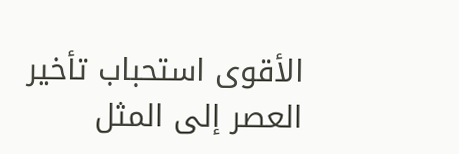الأقوى استحباب تأخير العصر إلى المثل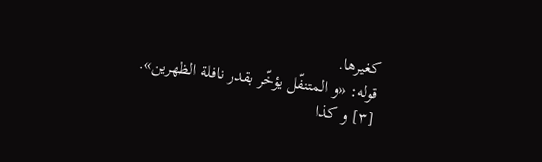كغيرها.
قوله: «و المتنفّل يؤخّر بقدر نافلة الظهرين».
[٣] و كذا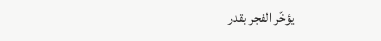يؤخّر الفجر بقدر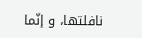نافلتها، و إنّما